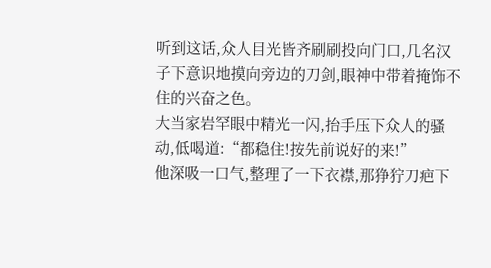听到这话,众人目光皆齐刷刷投向门口,几名汉子下意识地摸向旁边的刀剑,眼神中带着掩饰不住的兴奋之色。
大当家岩罕眼中精光一闪,抬手压下众人的骚动,低喝道:“都稳住!按先前说好的来!”
他深吸一口气,整理了一下衣襟,那狰狞刀疤下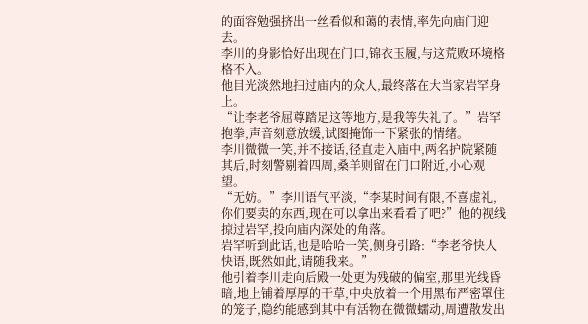的面容勉强挤出一丝看似和蔼的表情,率先向庙门迎去。
李川的身影恰好出现在门口,锦衣玉履,与这荒败环境格格不入。
他目光淡然地扫过庙内的众人,最终落在大当家岩罕身上。
“让李老爷屈尊踏足这等地方,是我等失礼了。”岩罕抱拳,声音刻意放缓,试图掩饰一下紧张的情绪。
李川微微一笑,并不接话,径直走入庙中,两名护院紧随其后,时刻警剔着四周,桑羊则留在门口附近,小心观望。
“无妨。”李川语气平淡,“李某时间有限,不喜虚礼,你们要卖的东西,现在可以拿出来看看了吧?”他的视线掠过岩罕,投向庙内深处的角落。
岩罕听到此话,也是哈哈一笑,侧身引路:“李老爷快人快语,既然如此,请随我来。”
他引着李川走向后殿一处更为残破的偏室,那里光线昏暗,地上铺着厚厚的干草,中央放着一个用黑布严密罩住的笼子,隐约能感到其中有活物在微微蠕动,周遭散发出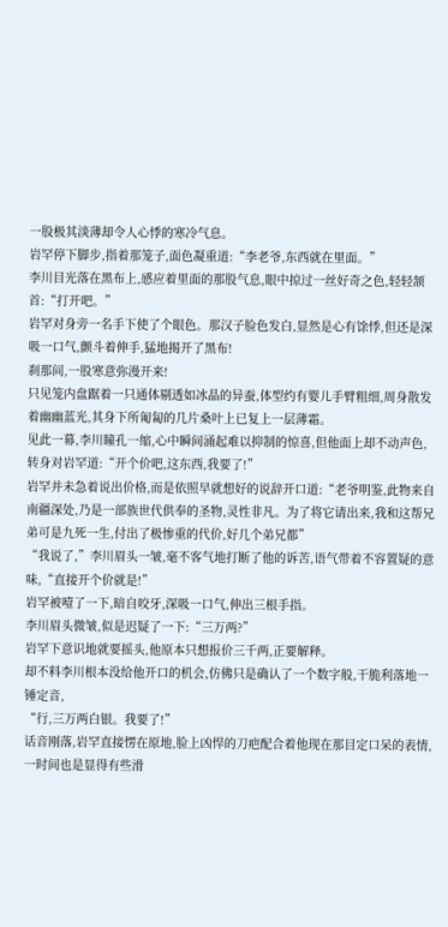一股极其淡薄却令人心悸的寒冷气息。
岩罕停下脚步,指着那笼子,面色凝重道:“李老爷,东西就在里面。”
李川目光落在黑布上,感应着里面的那股气息,眼中掠过一丝好奇之色,轻轻颔首:“打开吧。”
岩罕对身旁一名手下使了个眼色。那汉子脸色发白,显然是心有馀悸,但还是深吸一口气,颤斗着伸手,猛地揭开了黑布!
刹那间,一股寒意弥漫开来!
只见笼内盘踞着一只通体剔透如冰晶的异蚕,体型约有婴儿手臂粗细,周身散发着幽幽蓝光,其身下所匍匐的几片桑叶上已复上一层薄霜。
见此一幕,李川瞳孔一缩,心中瞬间涌起难以抑制的惊喜,但他面上却不动声色,转身对岩罕道:“开个价吧,这东西,我要了!”
岩罕并未急着说出价格,而是依照早就想好的说辞开口道:“老爷明鉴,此物来自南疆深处,乃是一部族世代供奉的圣物,灵性非凡。为了将它请出来,我和这帮兄弟可是九死一生,付出了极惨重的代价,好几个弟兄都”
“我说了,”李川眉头一皱,毫不客气地打断了他的诉苦,语气带着不容置疑的意味,“直接开个价就是!”
岩罕被噎了一下,暗自咬牙,深吸一口气,伸出三根手指。
李川眉头微皱,似是迟疑了一下:“三万两?”
岩罕下意识地就要摇头,他原本只想报价三千两,正要解释。
却不料李川根本没给他开口的机会,仿佛只是确认了一个数字般,干脆利落地一锤定音,
“行,三万两白银。我要了!”
话音刚落,岩罕直接愣在原地,脸上凶悍的刀疤配合着他现在那目定口呆的表情,一时间也是显得有些滑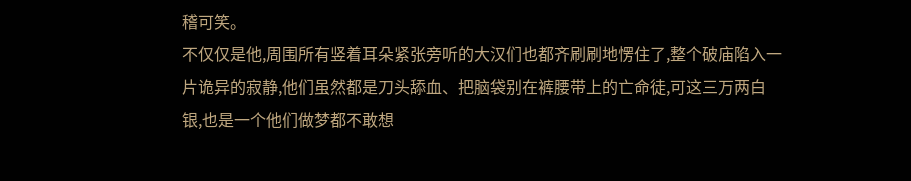稽可笑。
不仅仅是他,周围所有竖着耳朵紧张旁听的大汉们也都齐刷刷地愣住了,整个破庙陷入一片诡异的寂静,他们虽然都是刀头舔血、把脑袋别在裤腰带上的亡命徒,可这三万两白银,也是一个他们做梦都不敢想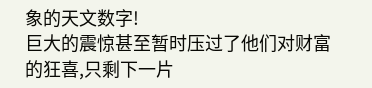象的天文数字!
巨大的震惊甚至暂时压过了他们对财富的狂喜,只剩下一片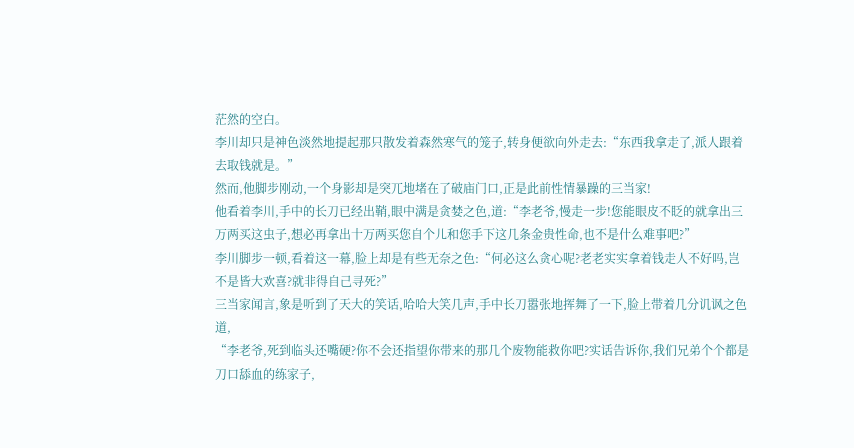茫然的空白。
李川却只是神色淡然地提起那只散发着森然寒气的笼子,转身便欲向外走去:“东西我拿走了,派人跟着去取钱就是。”
然而,他脚步刚动,一个身影却是突兀地堵在了破庙门口,正是此前性情暴躁的三当家!
他看着李川,手中的长刀已经出鞘,眼中满是贪婪之色,道:“李老爷,慢走一步!您能眼皮不眨的就拿出三万两买这虫子,想必再拿出十万两买您自个儿和您手下这几条金贵性命,也不是什么难事吧?”
李川脚步一顿,看着这一幕,脸上却是有些无奈之色:“何必这么贪心呢?老老实实拿着钱走人不好吗,岂不是皆大欢喜?就非得自己寻死?”
三当家闻言,象是听到了天大的笑话,哈哈大笑几声,手中长刀嚣张地挥舞了一下,脸上带着几分讥讽之色道,
“李老爷,死到临头还嘴硬?你不会还指望你带来的那几个废物能救你吧?实话告诉你,我们兄弟个个都是刀口舔血的练家子,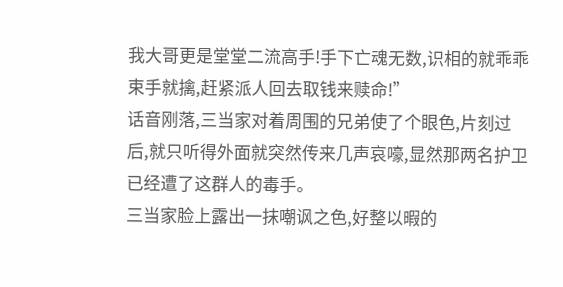我大哥更是堂堂二流高手!手下亡魂无数,识相的就乖乖束手就擒,赶紧派人回去取钱来赎命!”
话音刚落,三当家对着周围的兄弟使了个眼色,片刻过后,就只听得外面就突然传来几声哀嚎,显然那两名护卫已经遭了这群人的毒手。
三当家脸上露出一抹嘲讽之色,好整以暇的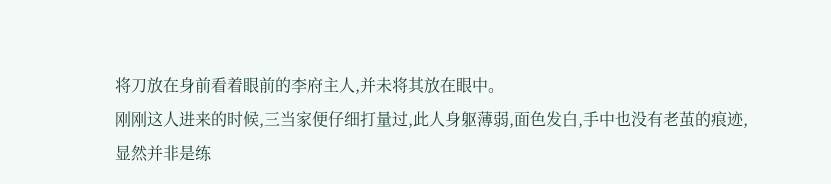将刀放在身前看着眼前的李府主人,并未将其放在眼中。
刚刚这人进来的时候,三当家便仔细打量过,此人身躯薄弱,面色发白,手中也没有老茧的痕迹,
显然并非是练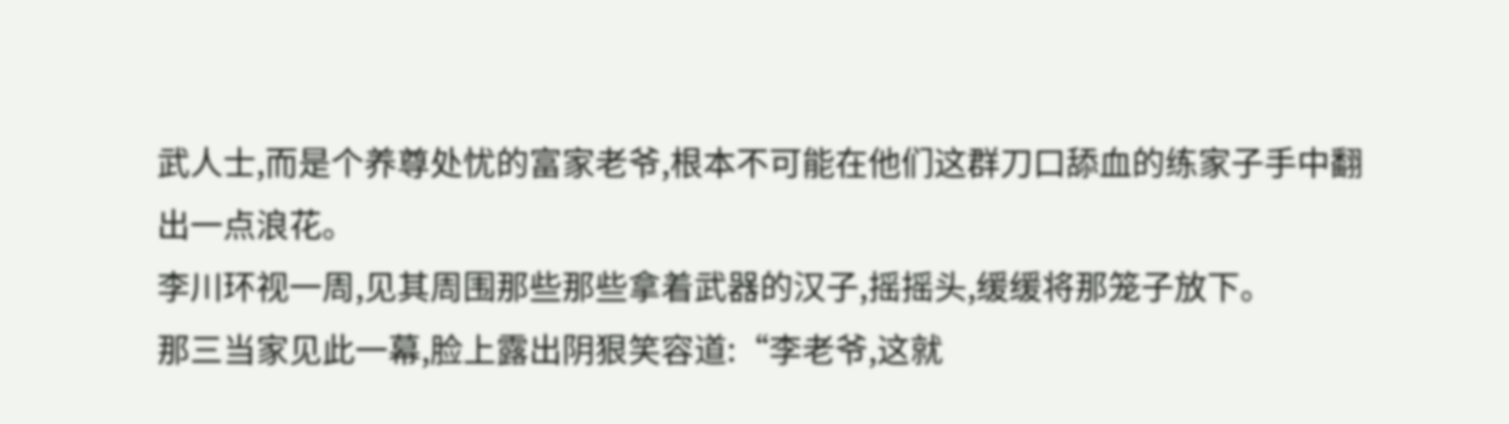武人士,而是个养尊处忧的富家老爷,根本不可能在他们这群刀口舔血的练家子手中翻出一点浪花。
李川环视一周,见其周围那些那些拿着武器的汉子,摇摇头,缓缓将那笼子放下。
那三当家见此一幕,脸上露出阴狠笑容道:“李老爷,这就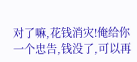对了嘛,花钱消灾!俺给你一个忠告,钱没了,可以再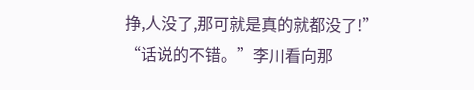挣,人没了,那可就是真的就都没了!”
“话说的不错。”李川看向那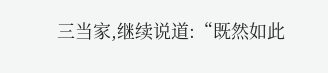三当家,继续说道:“既然如此